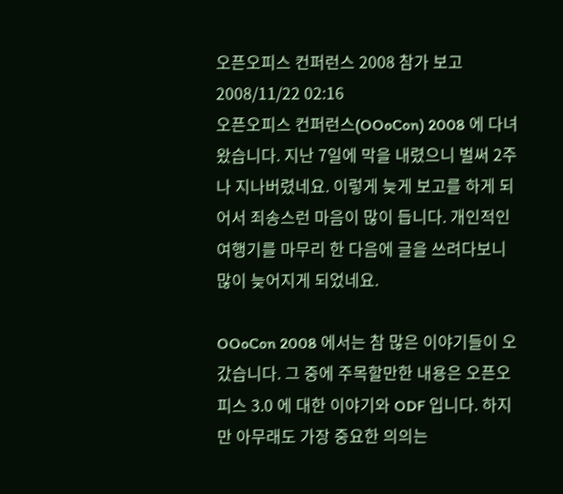오픈오피스 컨퍼런스 2008 참가 보고
2008/11/22 02:16
오픈오피스 컨퍼런스(OOoCon) 2008 에 다녀왔습니다. 지난 7일에 막을 내렸으니 벌써 2주나 지나버렸네요. 이렇게 늦게 보고를 하게 되어서 죄송스런 마음이 많이 듭니다. 개인적인 여행기를 마무리 한 다음에 글을 쓰려다보니 많이 늦어지게 되었네요.

OOoCon 2008 에서는 참 많은 이야기들이 오갔습니다. 그 중에 주목할만한 내용은 오픈오피스 3.0 에 대한 이야기와 ODF 입니다. 하지만 아무래도 가장 중요한 의의는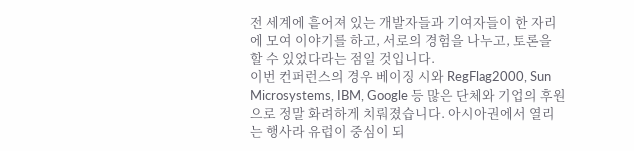전 세계에 흩어져 있는 개발자들과 기여자들이 한 자리에 모여 이야기를 하고, 서로의 경험을 나누고, 토론을 할 수 있었다라는 점일 것입니다.
이번 컨퍼런스의 경우 베이징 시와 RegFlag2000, Sun Microsystems, IBM, Google 등 많은 단체와 기업의 후원으로 정말 화려하게 치뤄졌습니다. 아시아권에서 열리는 행사라 유럽이 중심이 되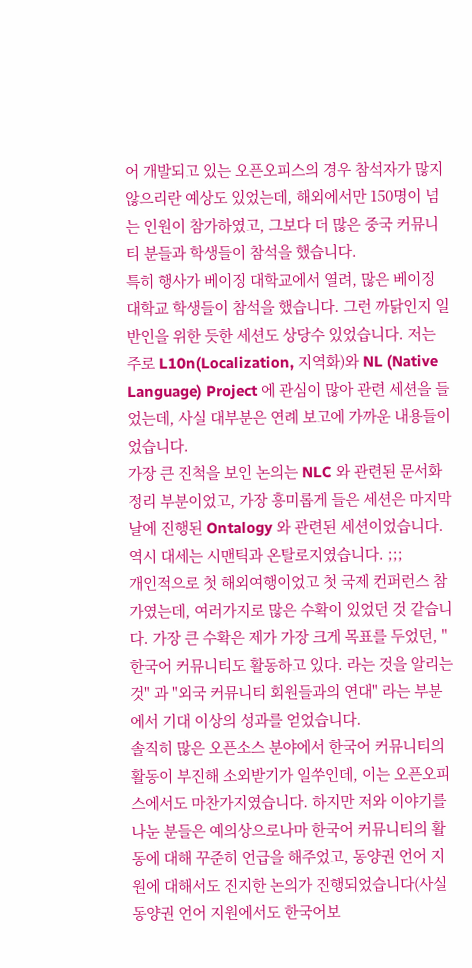어 개발되고 있는 오픈오피스의 경우 참석자가 많지 않으리란 예상도 있었는데, 해외에서만 150명이 넘는 인원이 참가하였고, 그보다 더 많은 중국 커뮤니티 분들과 학생들이 참석을 했습니다.
특히 행사가 베이징 대학교에서 열려, 많은 베이징 대학교 학생들이 참석을 했습니다. 그런 까닭인지 일반인을 위한 듯한 세션도 상당수 있었습니다. 저는 주로 L10n(Localization, 지역화)와 NL (Native Language) Project 에 관심이 많아 관련 세션을 들었는데, 사실 대부분은 연례 보고에 가까운 내용들이었습니다.
가장 큰 진척을 보인 논의는 NLC 와 관련된 문서화 정리 부분이었고, 가장 흥미롭게 들은 세션은 마지막날에 진행된 Ontalogy 와 관련된 세션이었습니다. 역시 대세는 시맨틱과 온탈로지였습니다. ;;;
개인적으로 첫 해외여행이었고 첫 국제 컨퍼런스 참가였는데, 여러가지로 많은 수확이 있었던 것 같습니다. 가장 큰 수확은 제가 가장 크게 목표를 두었던, "한국어 커뮤니티도 활동하고 있다. 라는 것을 알리는 것" 과 "외국 커뮤니티 회원들과의 연대" 라는 부분에서 기대 이상의 성과를 얻었습니다.
솔직히 많은 오픈소스 분야에서 한국어 커뮤니티의 활동이 부진해 소외받기가 일쑤인데, 이는 오픈오피스에서도 마찬가지였습니다. 하지만 저와 이야기를 나눈 분들은 예의상으로나마 한국어 커뮤니티의 활동에 대해 꾸준히 언급을 해주었고, 동양권 언어 지원에 대해서도 진지한 논의가 진행되었습니다(사실 동양권 언어 지원에서도 한국어보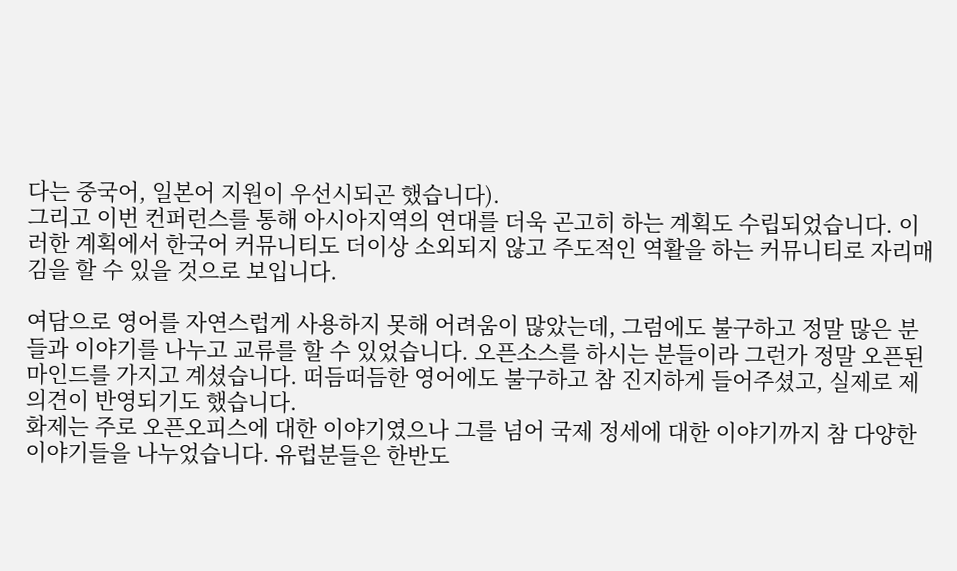다는 중국어, 일본어 지원이 우선시되곤 했습니다).
그리고 이번 컨퍼런스를 통해 아시아지역의 연대를 더욱 곤고히 하는 계획도 수립되었습니다. 이러한 계획에서 한국어 커뮤니티도 더이상 소외되지 않고 주도적인 역활을 하는 커뮤니티로 자리매김을 할 수 있을 것으로 보입니다.

여담으로 영어를 자연스럽게 사용하지 못해 어려움이 많았는데, 그럼에도 불구하고 정말 많은 분들과 이야기를 나누고 교류를 할 수 있었습니다. 오픈소스를 하시는 분들이라 그런가 정말 오픈된 마인드를 가지고 계셨습니다. 떠듬떠듬한 영어에도 불구하고 참 진지하게 들어주셨고, 실제로 제 의견이 반영되기도 했습니다.
화제는 주로 오픈오피스에 대한 이야기였으나 그를 넘어 국제 정세에 대한 이야기까지 참 다양한 이야기들을 나누었습니다. 유럽분들은 한반도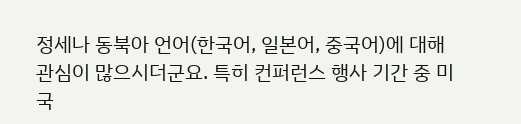정세나 동북아 언어(한국어, 일본어, 중국어)에 대해 관심이 많으시더군요. 특히 컨퍼런스 행사 기간 중 미국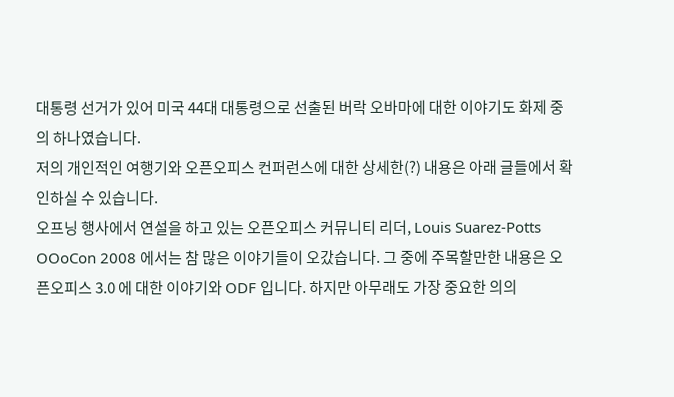대통령 선거가 있어 미국 44대 대통령으로 선출된 버락 오바마에 대한 이야기도 화제 중의 하나였습니다.
저의 개인적인 여행기와 오픈오피스 컨퍼런스에 대한 상세한(?) 내용은 아래 글들에서 확인하실 수 있습니다.
오프닝 행사에서 연설을 하고 있는 오픈오피스 커뮤니티 리더, Louis Suarez-Potts
OOoCon 2008 에서는 참 많은 이야기들이 오갔습니다. 그 중에 주목할만한 내용은 오픈오피스 3.0 에 대한 이야기와 ODF 입니다. 하지만 아무래도 가장 중요한 의의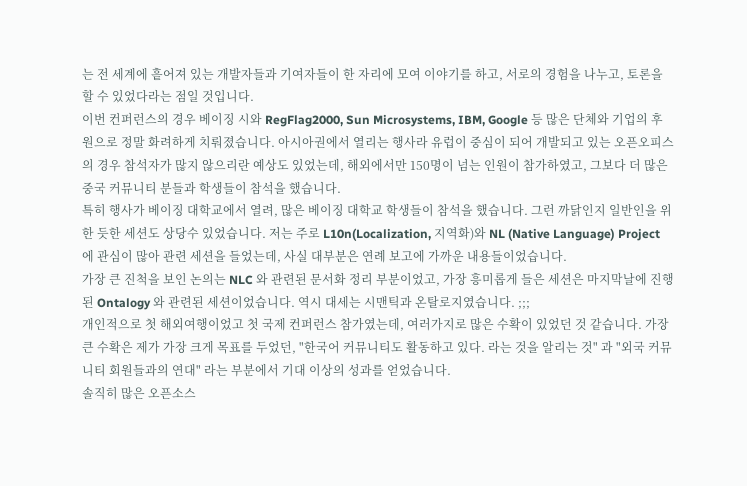는 전 세계에 흩어져 있는 개발자들과 기여자들이 한 자리에 모여 이야기를 하고, 서로의 경험을 나누고, 토론을 할 수 있었다라는 점일 것입니다.
이번 컨퍼런스의 경우 베이징 시와 RegFlag2000, Sun Microsystems, IBM, Google 등 많은 단체와 기업의 후원으로 정말 화려하게 치뤄졌습니다. 아시아권에서 열리는 행사라 유럽이 중심이 되어 개발되고 있는 오픈오피스의 경우 참석자가 많지 않으리란 예상도 있었는데, 해외에서만 150명이 넘는 인원이 참가하였고, 그보다 더 많은 중국 커뮤니티 분들과 학생들이 참석을 했습니다.
특히 행사가 베이징 대학교에서 열려, 많은 베이징 대학교 학생들이 참석을 했습니다. 그런 까닭인지 일반인을 위한 듯한 세션도 상당수 있었습니다. 저는 주로 L10n(Localization, 지역화)와 NL (Native Language) Project 에 관심이 많아 관련 세션을 들었는데, 사실 대부분은 연례 보고에 가까운 내용들이었습니다.
가장 큰 진척을 보인 논의는 NLC 와 관련된 문서화 정리 부분이었고, 가장 흥미롭게 들은 세션은 마지막날에 진행된 Ontalogy 와 관련된 세션이었습니다. 역시 대세는 시맨틱과 온탈로지였습니다. ;;;
개인적으로 첫 해외여행이었고 첫 국제 컨퍼런스 참가였는데, 여러가지로 많은 수확이 있었던 것 같습니다. 가장 큰 수확은 제가 가장 크게 목표를 두었던, "한국어 커뮤니티도 활동하고 있다. 라는 것을 알리는 것" 과 "외국 커뮤니티 회원들과의 연대" 라는 부분에서 기대 이상의 성과를 얻었습니다.
솔직히 많은 오픈소스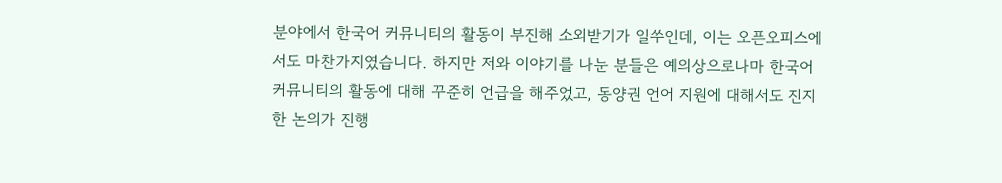분야에서 한국어 커뮤니티의 활동이 부진해 소외받기가 일쑤인데, 이는 오픈오피스에서도 마찬가지였습니다. 하지만 저와 이야기를 나눈 분들은 예의상으로나마 한국어 커뮤니티의 활동에 대해 꾸준히 언급을 해주었고, 동양권 언어 지원에 대해서도 진지한 논의가 진행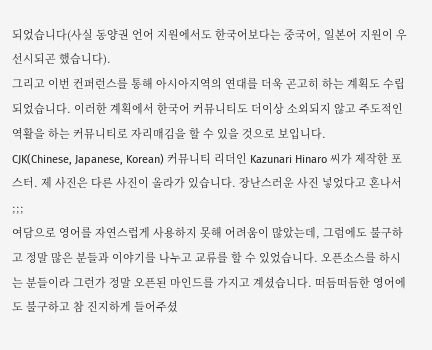되었습니다(사실 동양권 언어 지원에서도 한국어보다는 중국어, 일본어 지원이 우선시되곤 했습니다).
그리고 이번 컨퍼런스를 통해 아시아지역의 연대를 더욱 곤고히 하는 계획도 수립되었습니다. 이러한 계획에서 한국어 커뮤니티도 더이상 소외되지 않고 주도적인 역활을 하는 커뮤니티로 자리매김을 할 수 있을 것으로 보입니다.
CJK(Chinese, Japanese, Korean) 커뮤니티 리더인 Kazunari Hinaro 씨가 제작한 포스터. 제 사진은 다른 사진이 올라가 있습니다. 장난스러운 사진 넣었다고 혼나서 ;;;
여담으로 영어를 자연스럽게 사용하지 못해 어려움이 많았는데, 그럼에도 불구하고 정말 많은 분들과 이야기를 나누고 교류를 할 수 있었습니다. 오픈소스를 하시는 분들이라 그런가 정말 오픈된 마인드를 가지고 계셨습니다. 떠듬떠듬한 영어에도 불구하고 참 진지하게 들어주셨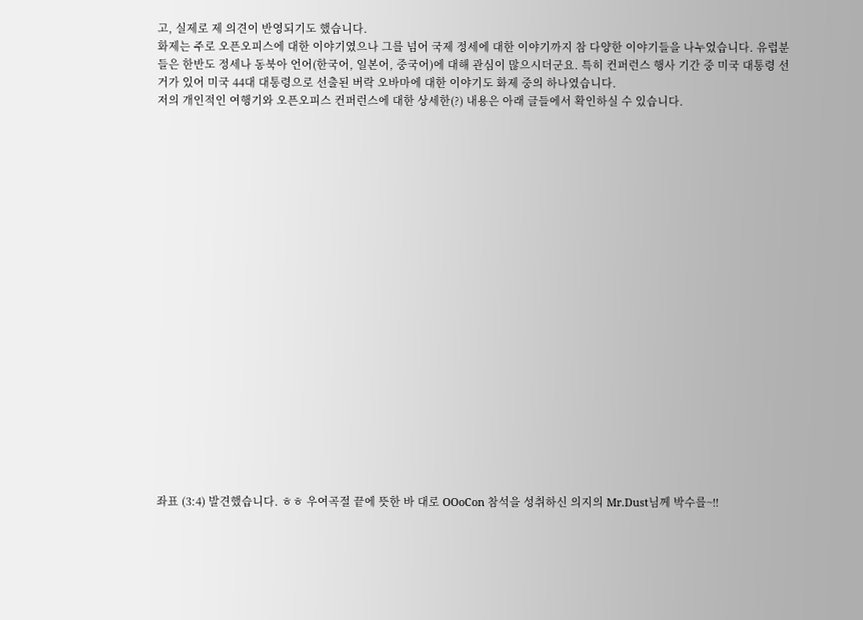고, 실제로 제 의견이 반영되기도 했습니다.
화제는 주로 오픈오피스에 대한 이야기였으나 그를 넘어 국제 정세에 대한 이야기까지 참 다양한 이야기들을 나누었습니다. 유럽분들은 한반도 정세나 동북아 언어(한국어, 일본어, 중국어)에 대해 관심이 많으시더군요. 특히 컨퍼런스 행사 기간 중 미국 대통령 선거가 있어 미국 44대 대통령으로 선출된 버락 오바마에 대한 이야기도 화제 중의 하나였습니다.
저의 개인적인 여행기와 오픈오피스 컨퍼런스에 대한 상세한(?) 내용은 아래 글들에서 확인하실 수 있습니다.





















좌표 (3:4) 발견했습니다. ㅎㅎ 우여곡절 끝에 뜻한 바 대로 OOoCon 참석을 성취하신 의지의 Mr.Dust님께 박수를~!!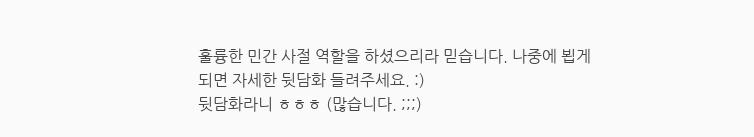훌륭한 민간 사절 역할을 하셨으리라 믿습니다. 나중에 뵙게 되면 자세한 뒷담화 들려주세요. :)
뒷담화라니 ㅎㅎㅎ (많습니다. ;;;)